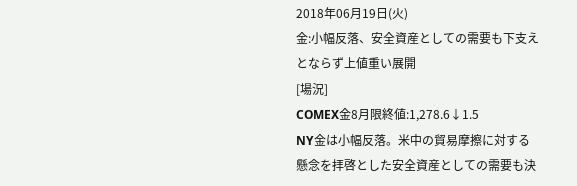2018年06月19日(火)
金:小幅反落、安全資産としての需要も下支えとならず上値重い展開
[場況]
COMEX金8月限終値:1,278.6↓1.5
NY金は小幅反落。米中の貿易摩擦に対する懸念を拝啓とした安全資産としての需要も決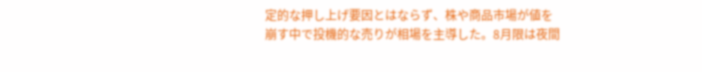定的な押し上げ要因とはならず、株や商品市場が値を崩す中で投機的な売りが相場を主導した。8月限は夜間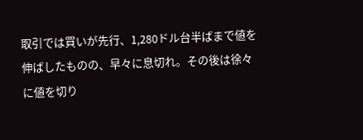取引では買いが先行、1,280ドル台半ばまで値を伸ばしたものの、早々に息切れ。その後は徐々に値を切り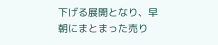下げる展開となり、早朝にまとまった売り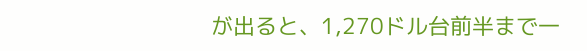が出ると、1,270ドル台前半まで一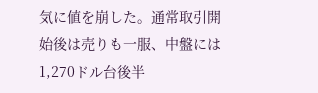気に値を崩した。通常取引開始後は売りも一服、中盤には1,270ドル台後半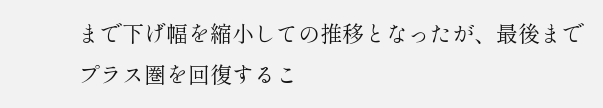まで下げ幅を縮小しての推移となったが、最後までプラス圏を回復するこ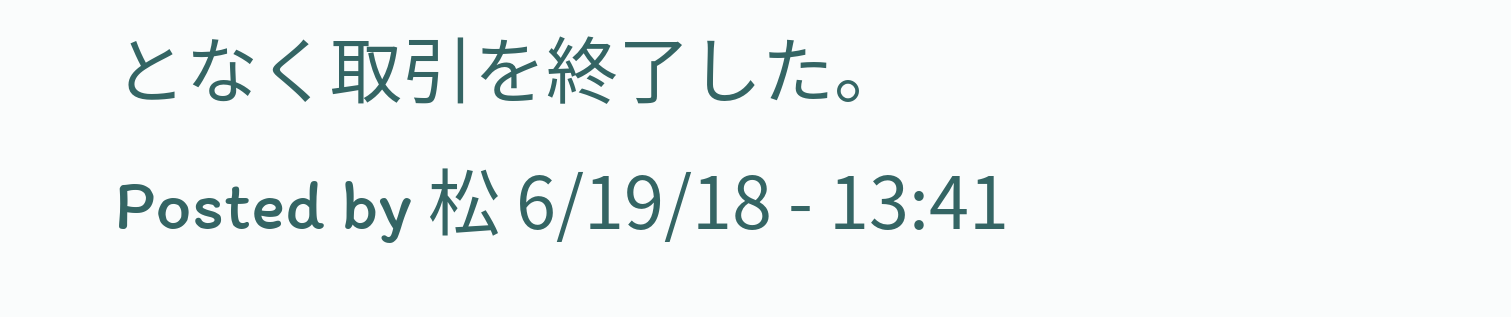となく取引を終了した。
Posted by 松 6/19/18 - 13:41